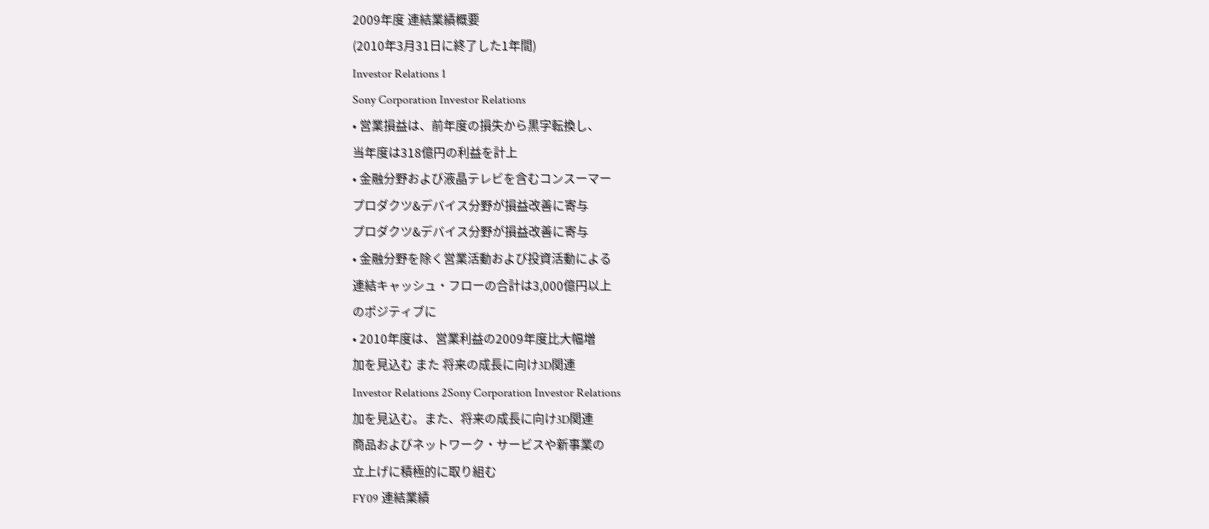2009年度 連結業績概要
(2010年3月31日に終了した1年間)
Investor Relations 1
Sony Corporation Investor Relations
• 営業損益は、前年度の損失から黒字転換し、
当年度は318億円の利益を計上
• 金融分野および液晶テレビを含むコンスーマー
プロダクツ&デバイス分野が損益改善に寄与
プロダクツ&デバイス分野が損益改善に寄与
• 金融分野を除く営業活動および投資活動による
連結キャッシュ・フローの合計は3,000億円以上
のポジティブに
• 2010年度は、営業利益の2009年度比大幅増
加を見込む また 将来の成長に向け3D関連
Investor Relations 2Sony Corporation Investor Relations
加を見込む。また、将来の成長に向け3D関連
商品およびネットワーク・サービスや新事業の
立上げに積極的に取り組む
FY09 連結業績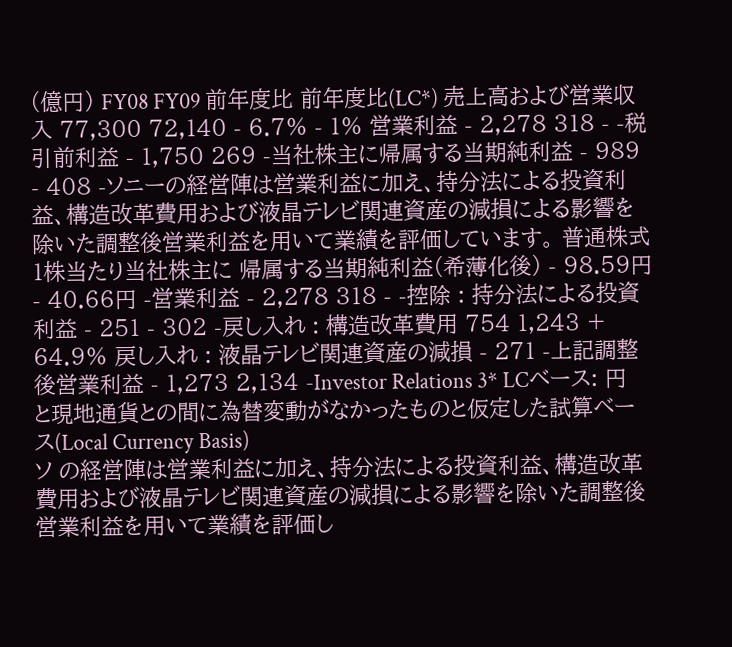(億円) FY08 FY09 前年度比 前年度比(LC*) 売上高および営業収入 77,300 72,140 - 6.7% - 1% 営業利益 - 2,278 318 - -税引前利益 - 1,750 269 -当社株主に帰属する当期純利益 - 989 - 408 -ソニーの経営陣は営業利益に加え、持分法による投資利益、構造改革費用および液晶テレビ関連資産の減損による影響を除いた調整後営業利益を用いて業績を評価しています。 普通株式1株当たり当社株主に 帰属する当期純利益(希薄化後) - 98.59円 - 40.66円 -営業利益 - 2,278 318 - -控除 : 持分法による投資利益 - 251 - 302 -戻し入れ : 構造改革費用 754 1,243 + 64.9% 戻し入れ : 液晶テレビ関連資産の減損 - 271 -上記調整後営業利益 - 1,273 2,134 -Investor Relations 3* LCベース: 円と現地通貨との間に為替変動がなかったものと仮定した試算ベース(Local Currency Basis)
ソ の経営陣は営業利益に加え、持分法による投資利益、構造改革費用および液晶テレビ関連資産の減損による影響を除いた調整後営業利益を用いて業績を評価し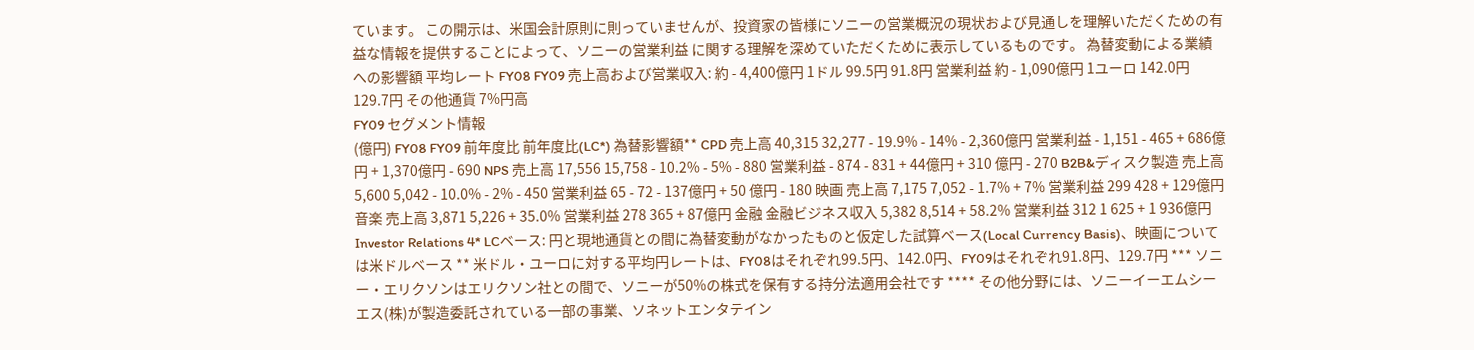ています。 この開示は、米国会計原則に則っていませんが、投資家の皆様にソニーの営業概況の現状および見通しを理解いただくための有益な情報を提供することによって、ソニーの営業利益 に関する理解を深めていただくために表示しているものです。 為替変動による業績への影響額 平均レート FY08 FY09 売上高および営業収入: 約 - 4,400億円 1ドル 99.5円 91.8円 営業利益 約 - 1,090億円 1ユーロ 142.0円 129.7円 その他通貨 7%円高
FY09 セグメント情報
(億円) FY08 FY09 前年度比 前年度比(LC*) 為替影響額** CPD 売上高 40,315 32,277 - 19.9% - 14% - 2,360億円 営業利益 - 1,151 - 465 + 686億円 + 1,370億円 - 690 NPS 売上高 17,556 15,758 - 10.2% - 5% - 880 営業利益 - 874 - 831 + 44億円 + 310 億円 - 270 B2B&ディスク製造 売上高 5,600 5,042 - 10.0% - 2% - 450 営業利益 65 - 72 - 137億円 + 50 億円 - 180 映画 売上高 7,175 7,052 - 1.7% + 7% 営業利益 299 428 + 129億円 音楽 売上高 3,871 5,226 + 35.0% 営業利益 278 365 + 87億円 金融 金融ビジネス収入 5,382 8,514 + 58.2% 営業利益 312 1 625 + 1 936億円 Investor Relations 4* LCベース: 円と現地通貨との間に為替変動がなかったものと仮定した試算ベース(Local Currency Basis)、映画については米ドルベース ** 米ドル・ユーロに対する平均円レートは、FY08はそれぞれ99.5円、142.0円、FY09はそれぞれ91.8円、129.7円 *** ソニー・エリクソンはエリクソン社との間で、ソニーが50%の株式を保有する持分法適用会社です **** その他分野には、ソニーイーエムシーエス(株)が製造委託されている一部の事業、ソネットエンタテイン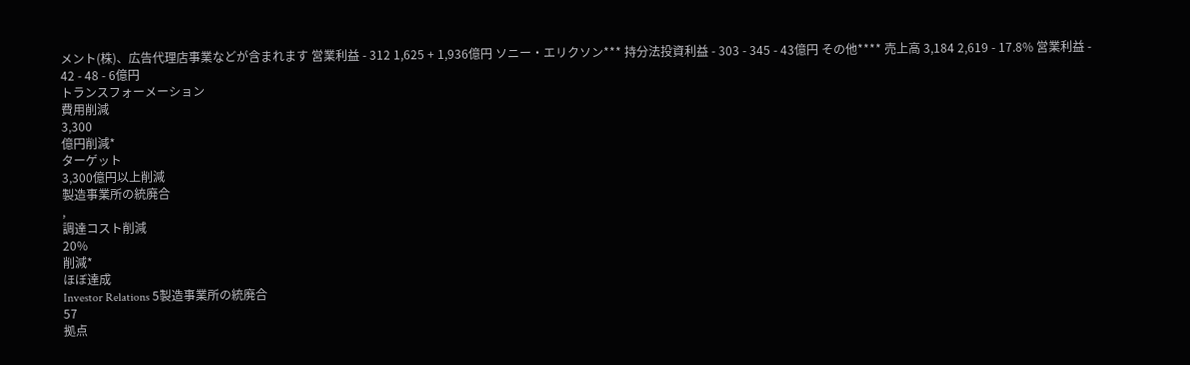メント(株)、広告代理店事業などが含まれます 営業利益 - 312 1,625 + 1,936億円 ソニー・エリクソン*** 持分法投資利益 - 303 - 345 - 43億円 その他**** 売上高 3,184 2,619 - 17.8% 営業利益 - 42 - 48 - 6億円
トランスフォーメーション
費用削減
3,300
億円削減*
ターゲット
3,300億円以上削減
製造事業所の統廃合
,
調達コスト削減
20%
削減*
ほぼ達成
Investor Relations 5製造事業所の統廃合
57
拠点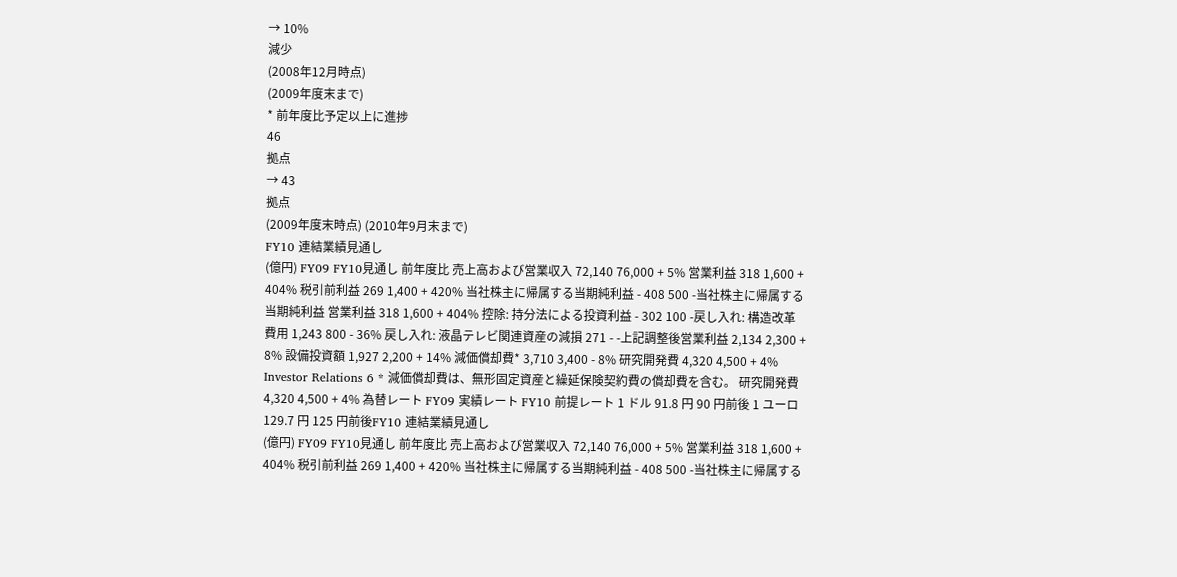→ 10%
減少
(2008年12月時点)
(2009年度末まで)
* 前年度比予定以上に進捗
46
拠点
→ 43
拠点
(2009年度末時点) (2010年9月末まで)
FY10 連結業績見通し
(億円) FY09 FY10見通し 前年度比 売上高および営業収入 72,140 76,000 + 5% 営業利益 318 1,600 + 404% 税引前利益 269 1,400 + 420% 当社株主に帰属する当期純利益 - 408 500 -当社株主に帰属する当期純利益 営業利益 318 1,600 + 404% 控除: 持分法による投資利益 - 302 100 -戻し入れ: 構造改革費用 1,243 800 - 36% 戻し入れ: 液晶テレビ関連資産の減損 271 - -上記調整後営業利益 2,134 2,300 + 8% 設備投資額 1,927 2,200 + 14% 減価償却費* 3,710 3,400 - 8% 研究開発費 4,320 4,500 + 4% Investor Relations 6 * 減価償却費は、無形固定資産と繰延保険契約費の償却費を含む。 研究開発費 4,320 4,500 + 4% 為替レート FY09 実績レート FY10 前提レート 1 ドル 91.8 円 90 円前後 1 ユーロ 129.7 円 125 円前後FY10 連結業績見通し
(億円) FY09 FY10見通し 前年度比 売上高および営業収入 72,140 76,000 + 5% 営業利益 318 1,600 + 404% 税引前利益 269 1,400 + 420% 当社株主に帰属する当期純利益 - 408 500 -当社株主に帰属する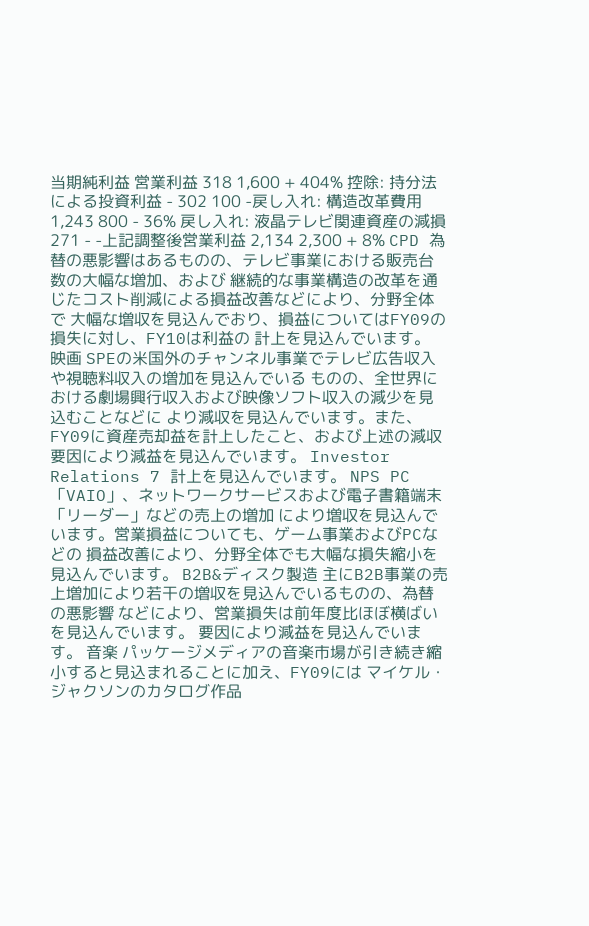当期純利益 営業利益 318 1,600 + 404% 控除: 持分法による投資利益 - 302 100 -戻し入れ: 構造改革費用 1,243 800 - 36% 戻し入れ: 液晶テレビ関連資産の減損 271 - -上記調整後営業利益 2,134 2,300 + 8% CPD 為替の悪影響はあるものの、テレビ事業における販売台数の大幅な増加、および 継続的な事業構造の改革を通じたコスト削減による損益改善などにより、分野全体で 大幅な増収を見込んでおり、損益についてはFY09の損失に対し、FY10は利益の 計上を見込んでいます。 映画 SPEの米国外のチャンネル事業でテレビ広告収入や視聴料収入の増加を見込んでいる ものの、全世界における劇場興行収入および映像ソフト収入の減少を見込むことなどに より減収を見込んでいます。また、FY09に資産売却益を計上したこと、および上述の減収 要因により減益を見込んでいます。 Investor Relations 7 計上を見込んでいます。 NPS PC「VAIO」、ネットワークサービスおよび電子書籍端末「リーダー」などの売上の増加 により増収を見込んでいます。営業損益についても、ゲーム事業およびPCなどの 損益改善により、分野全体でも大幅な損失縮小を見込んでいます。 B2B&ディスク製造 主にB2B事業の売上増加により若干の増収を見込んでいるものの、為替の悪影響 などにより、営業損失は前年度比ほぼ横ばいを見込んでいます。 要因により減益を見込んでいます。 音楽 パッケージメディアの音楽市場が引き続き縮小すると見込まれることに加え、FY09には マイケル・ジャクソンのカタログ作品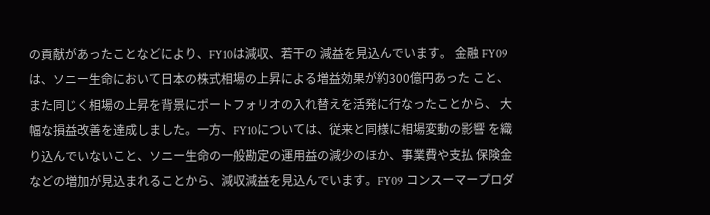の貢献があったことなどにより、FY10は減収、若干の 減益を見込んでいます。 金融 FY09は、ソニー生命において日本の株式相場の上昇による増益効果が約300億円あった こと、また同じく相場の上昇を背景にポートフォリオの入れ替えを活発に行なったことから、 大幅な損益改善を達成しました。一方、FY10については、従来と同様に相場変動の影響 を織り込んでいないこと、ソニー生命の一般勘定の運用益の減少のほか、事業費や支払 保険金などの増加が見込まれることから、減収減益を見込んでいます。FY09 コンスーマープロダ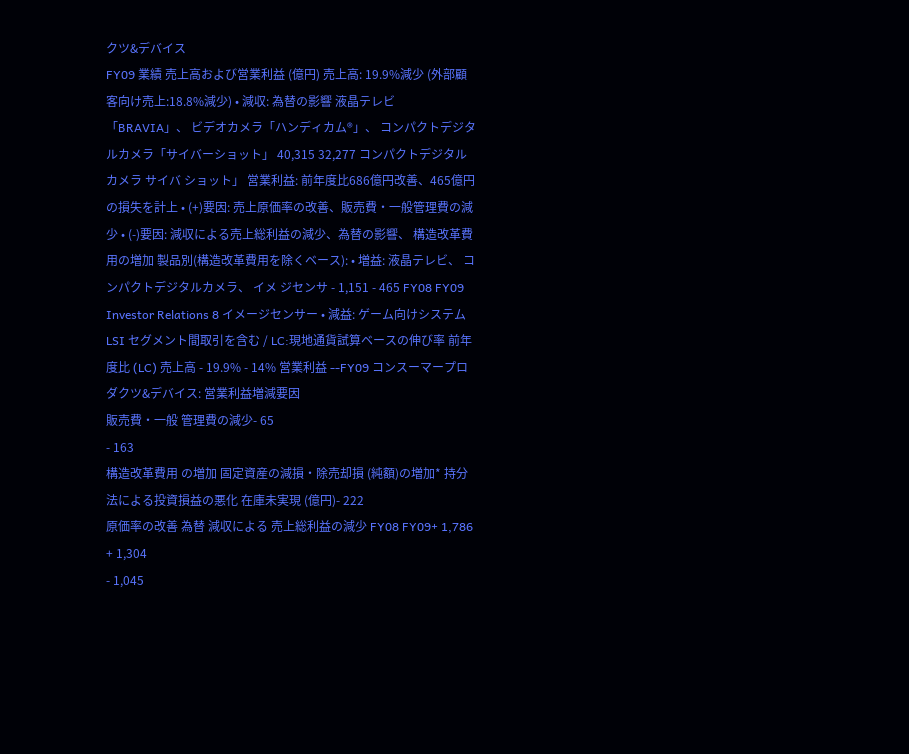クツ&デバイス
FY09 業績 売上高および営業利益 (億円) 売上高: 19.9%減少 (外部顧客向け売上:18.8%減少) • 減収: 為替の影響 液晶テレビ「BRAVIA」、 ビデオカメラ「ハンディカム®」、 コンパクトデジタルカメラ「サイバーショット」 40,315 32,277 コンパクトデジタルカメラ サイバ ショット」 営業利益: 前年度比686億円改善、465億円の損失を計上 • (+)要因: 売上原価率の改善、販売費・一般管理費の減少 • (-)要因: 減収による売上総利益の減少、為替の影響、 構造改革費用の増加 製品別(構造改革費用を除くベース): • 増益: 液晶テレビ、 コンパクトデジタルカメラ、 イメ ジセンサ - 1,151 - 465 FY08 FY09 Investor Relations 8 イメージセンサー • 減益: ゲーム向けシステムLSI セグメント間取引を含む / LC:現地通貨試算ベースの伸び率 前年度比 (LC) 売上高 - 19.9% - 14% 営業利益 --FY09 コンスーマープロダクツ&デバイス: 営業利益増減要因
販売費・一般 管理費の減少- 65
- 163
構造改革費用 の増加 固定資産の減損・除売却損 (純額)の増加* 持分法による投資損益の悪化 在庫未実現 (億円)- 222
原価率の改善 為替 減収による 売上総利益の減少 FY08 FY09+ 1,786
+ 1,304
- 1,045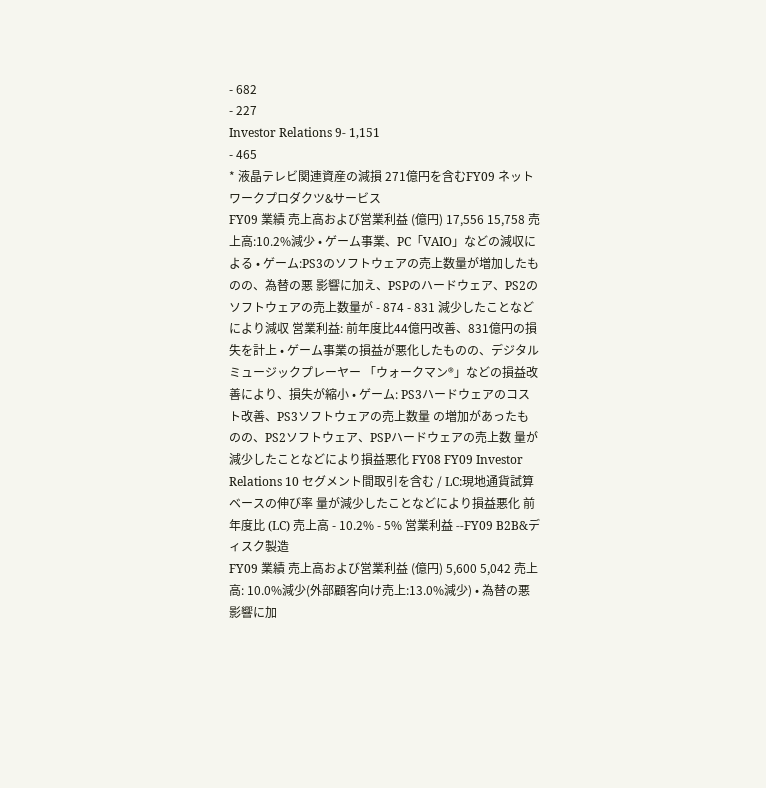- 682
- 227
Investor Relations 9- 1,151
- 465
* 液晶テレビ関連資産の減損 271億円を含むFY09 ネットワークプロダクツ&サービス
FY09 業績 売上高および営業利益 (億円) 17,556 15,758 売上高:10.2%減少 • ゲーム事業、PC「VAIO」などの減収による • ゲーム:PS3のソフトウェアの売上数量が増加したものの、為替の悪 影響に加え、PSPのハードウェア、PS2のソフトウェアの売上数量が - 874 - 831 減少したことなどにより減収 営業利益: 前年度比44億円改善、831億円の損失を計上 • ゲーム事業の損益が悪化したものの、デジタルミュージックプレーヤー 「ウォークマン®」などの損益改善により、損失が縮小 • ゲーム: PS3ハードウェアのコスト改善、PS3ソフトウェアの売上数量 の増加があったものの、PS2ソフトウェア、PSPハードウェアの売上数 量が減少したことなどにより損益悪化 FY08 FY09 Investor Relations 10 セグメント間取引を含む / LC:現地通貨試算ベースの伸び率 量が減少したことなどにより損益悪化 前年度比 (LC) 売上高 - 10.2% - 5% 営業利益 --FY09 B2B&ディスク製造
FY09 業績 売上高および営業利益 (億円) 5,600 5,042 売上高: 10.0%減少(外部顧客向け売上:13.0%減少) • 為替の悪影響に加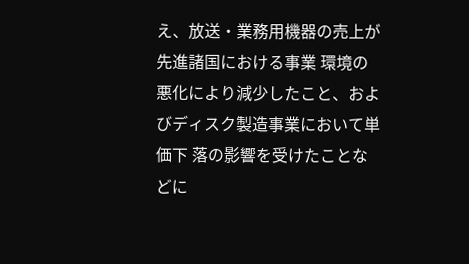え、放送・業務用機器の売上が先進諸国における事業 環境の悪化により減少したこと、およびディスク製造事業において単価下 落の影響を受けたことなどに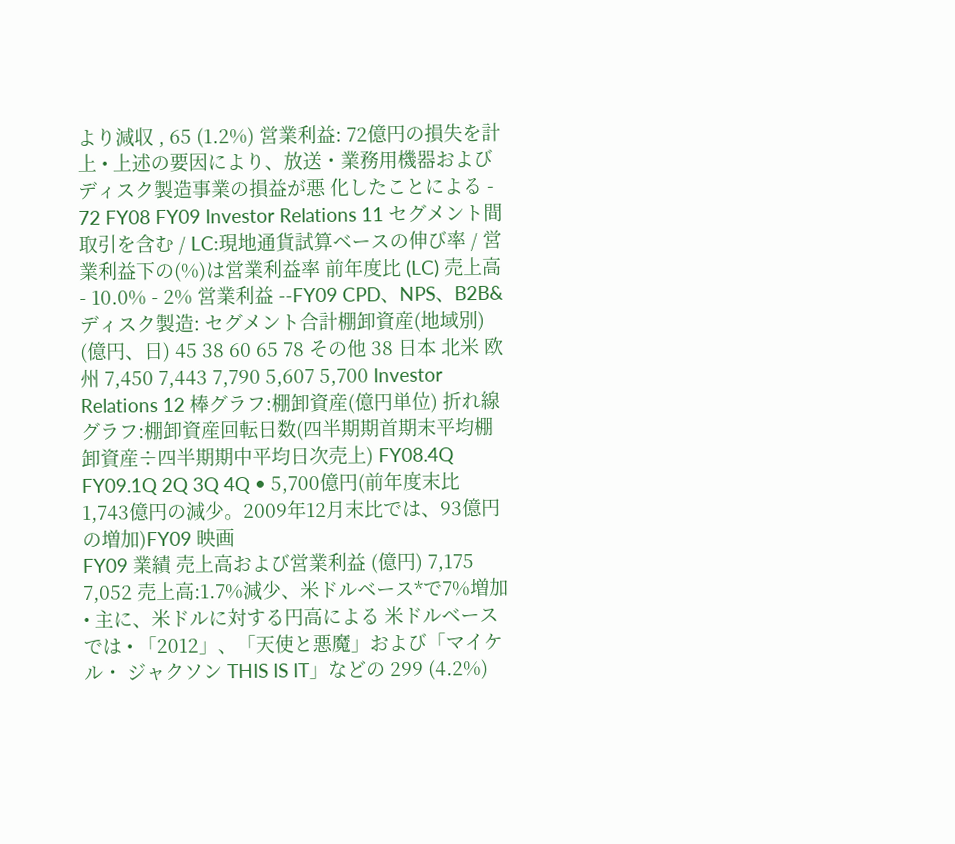より減収 , 65 (1.2%) 営業利益: 72億円の損失を計上 • 上述の要因により、放送・業務用機器およびディスク製造事業の損益が悪 化したことによる - 72 FY08 FY09 Investor Relations 11 セグメント間取引を含む / LC:現地通貨試算ベースの伸び率 / 営業利益下の(%)は営業利益率 前年度比 (LC) 売上高 - 10.0% - 2% 営業利益 --FY09 CPD、NPS、B2B&ディスク製造: セグメント合計棚卸資産(地域別)
(億円、日) 45 38 60 65 78 その他 38 日本 北米 欧州 7,450 7,443 7,790 5,607 5,700 Investor Relations 12 棒グラフ:棚卸資産(億円単位) 折れ線グラフ:棚卸資産回転日数(四半期期首期末平均棚卸資産÷四半期期中平均日次売上) FY08.4Q FY09.1Q 2Q 3Q 4Q • 5,700億円(前年度末比 1,743億円の減少。2009年12月末比では、93億円の増加)FY09 映画
FY09 業績 売上高および営業利益 (億円) 7,175 7,052 売上高:1.7%減少、米ドルベース*で7%増加 • 主に、米ドルに対する円高による 米ドルベースでは • 「2012」、「天使と悪魔」および「マイケル・ ジャクソン THIS IS IT」などの 299 (4.2%)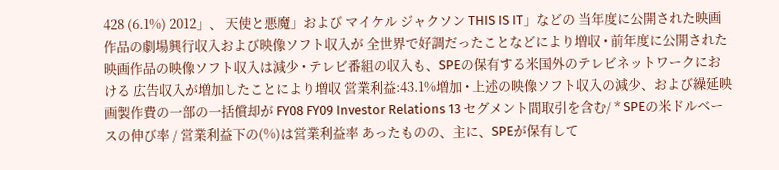428 (6.1%) 2012」、 天使と悪魔」および マイケル ジャクソン THIS IS IT」などの 当年度に公開された映画作品の劇場興行収入および映像ソフト収入が 全世界で好調だったことなどにより増収 • 前年度に公開された映画作品の映像ソフト収入は減少 • テレビ番組の収入も、SPEの保有する米国外のテレビネットワークにおける 広告収入が増加したことにより増収 営業利益:43.1%増加 • 上述の映像ソフト収入の減少、および繰延映画製作費の一部の一括償却が FY08 FY09 Investor Relations 13 セグメント間取引を含む/ * SPEの米ドルベースの伸び率 / 営業利益下の(%)は営業利益率 あったものの、主に、SPEが保有して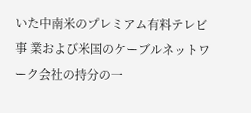いた中南米のプレミアム有料テレビ事 業および米国のケーブルネットワーク会社の持分の一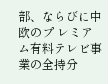部、ならびに中欧のプ レミアム有料テレビ事業の全持分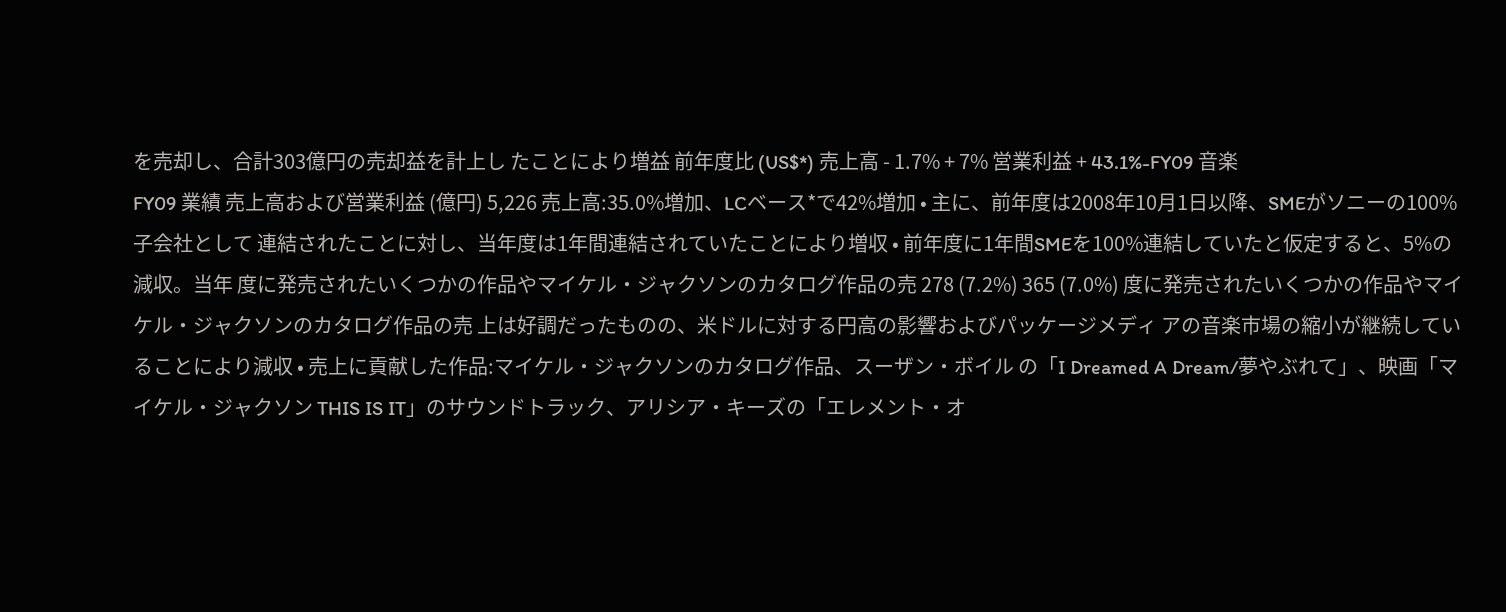を売却し、合計303億円の売却益を計上し たことにより増益 前年度比 (US$*) 売上高 - 1.7% + 7% 営業利益 + 43.1%-FY09 音楽
FY09 業績 売上高および営業利益 (億円) 5,226 売上高:35.0%増加、LCベース*で42%増加 • 主に、前年度は2008年10月1日以降、SMEがソニーの100%子会社として 連結されたことに対し、当年度は1年間連結されていたことにより増収 • 前年度に1年間SMEを100%連結していたと仮定すると、5%の減収。当年 度に発売されたいくつかの作品やマイケル・ジャクソンのカタログ作品の売 278 (7.2%) 365 (7.0%) 度に発売されたいくつかの作品やマイケル・ジャクソンのカタログ作品の売 上は好調だったものの、米ドルに対する円高の影響およびパッケージメディ アの音楽市場の縮小が継続していることにより減収 • 売上に貢献した作品:マイケル・ジャクソンのカタログ作品、スーザン・ボイル の「I Dreamed A Dream/夢やぶれて」、映画「マイケル・ジャクソン THIS IS IT」のサウンドトラック、アリシア・キーズの「エレメント・オ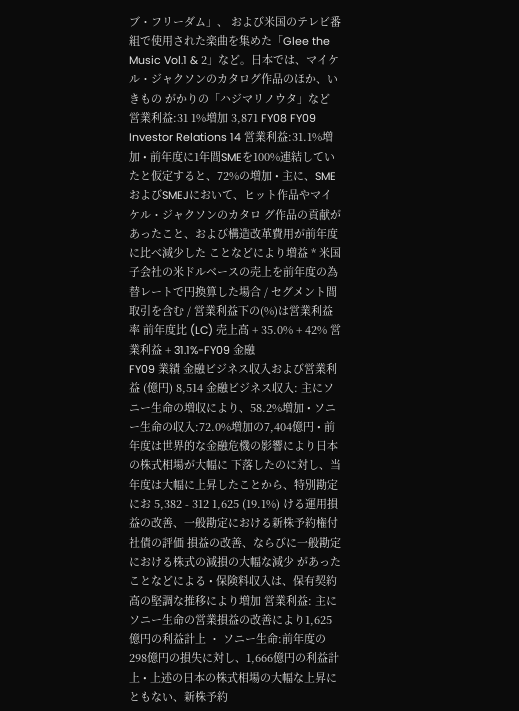ブ・フリーダム」、 および米国のテレビ番組で使用された楽曲を集めた「Glee the Music Vol.1 & 2」など。日本では、マイケル・ジャクソンのカタログ作品のほか、いきもの がかりの「ハジマリノウタ」など 営業利益:31 1%増加 3,871 FY08 FY09 Investor Relations 14 営業利益:31.1%増加 • 前年度に1年間SMEを100%連結していたと仮定すると、72%の増加 • 主に、SMEおよびSMEJにおいて、ヒット作品やマイケル・ジャクソンのカタロ グ作品の貢献があったこと、および構造改革費用が前年度に比べ減少した ことなどにより増益 * 米国子会社の米ドルベースの売上を前年度の為替レートで円換算した場合 / セグメント間取引を含む / 営業利益下の(%)は営業利益率 前年度比 (LC) 売上高 + 35.0% + 42% 営業利益 + 31.1%-FY09 金融
FY09 業績 金融ビジネス収入および営業利益 (億円) 8,514 金融ビジネス収入: 主にソニー生命の増収により、58.2%増加 • ソニー生命の収入:72.0%増加の7,404億円 • 前年度は世界的な金融危機の影響により日本の株式相場が大幅に 下落したのに対し、当年度は大幅に上昇したことから、特別勘定にお 5,382 - 312 1,625 (19.1%) ける運用損益の改善、一般勘定における新株予約権付社債の評価 損益の改善、ならびに一般勘定における株式の減損の大幅な減少 があったことなどによる • 保険料収入は、保有契約高の堅調な推移により増加 営業利益: 主にソニー生命の営業損益の改善により1,625億円の利益計上 ・ ソニー生命:前年度の298億円の損失に対し、1,666億円の利益計上 • 上述の日本の株式相場の大幅な上昇にともない、新株予約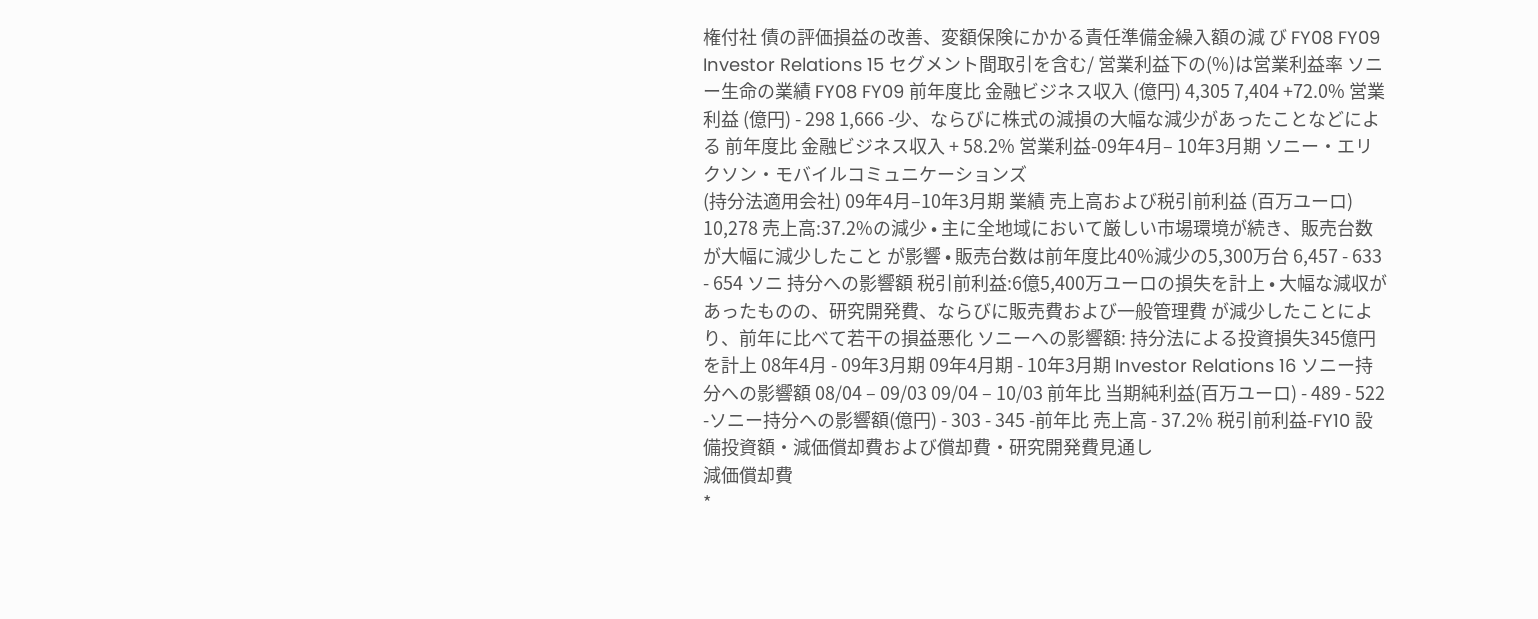権付社 債の評価損益の改善、変額保険にかかる責任準備金繰入額の減 び FY08 FY09 Investor Relations 15 セグメント間取引を含む/ 営業利益下の(%)は営業利益率 ソニー生命の業績 FY08 FY09 前年度比 金融ビジネス収入 (億円) 4,305 7,404 +72.0% 営業利益 (億円) - 298 1,666 -少、ならびに株式の減損の大幅な減少があったことなどによる 前年度比 金融ビジネス収入 + 58.2% 営業利益-09年4月– 10年3月期 ソニー・エリクソン・モバイルコミュニケーションズ
(持分法適用会社) 09年4月–10年3月期 業績 売上高および税引前利益 (百万ユーロ) 10,278 売上高:37.2%の減少 • 主に全地域において厳しい市場環境が続き、販売台数が大幅に減少したこと が影響 • 販売台数は前年度比40%減少の5,300万台 6,457 - 633 - 654 ソニ 持分への影響額 税引前利益:6億5,400万ユーロの損失を計上 • 大幅な減収があったものの、研究開発費、ならびに販売費および一般管理費 が減少したことにより、前年に比べて若干の損益悪化 ソニーへの影響額: 持分法による投資損失345億円を計上 08年4月 - 09年3月期 09年4月期 - 10年3月期 Investor Relations 16 ソニー持分への影響額 08/04 – 09/03 09/04 – 10/03 前年比 当期純利益(百万ユーロ) - 489 - 522 -ソニー持分への影響額(億円) - 303 - 345 -前年比 売上高 - 37.2% 税引前利益-FY10 設備投資額・減価償却費および償却費・研究開発費見通し
減価償却費
*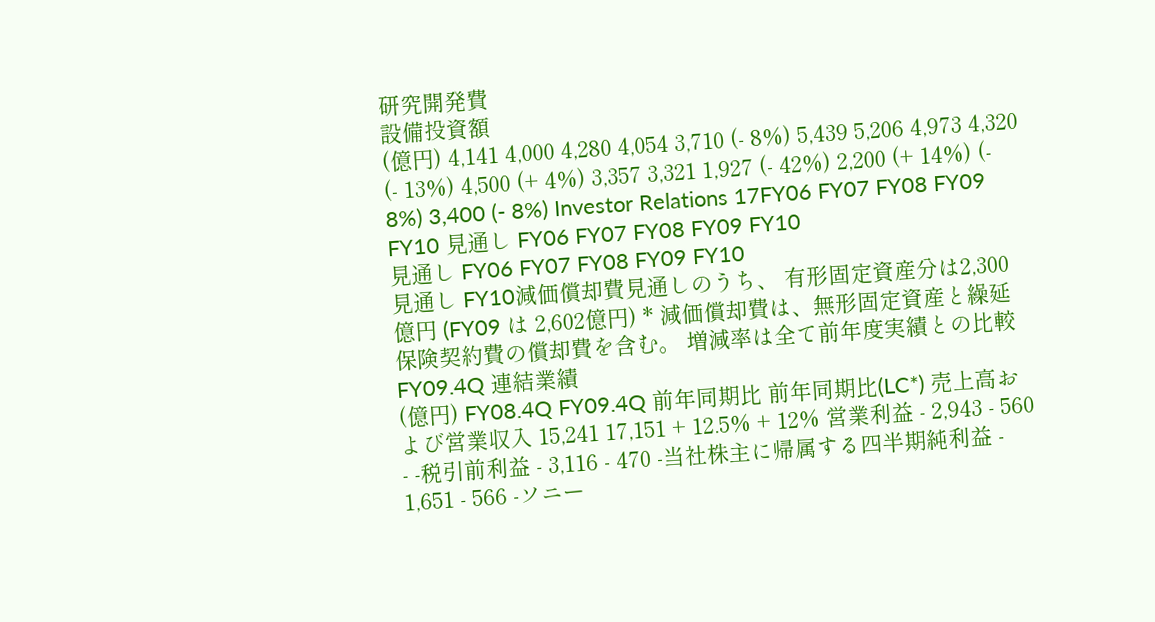研究開発費
設備投資額
(億円) 4,141 4,000 4,280 4,054 3,710 (- 8%) 5,439 5,206 4,973 4,320 (- 13%) 4,500 (+ 4%) 3,357 3,321 1,927 (- 42%) 2,200 (+ 14%) (- 8%) 3,400 (- 8%) Investor Relations 17FY06 FY07 FY08 FY09 FY10 見通し FY06 FY07 FY08 FY09 FY10
見通し FY06 FY07 FY08 FY09 FY10
見通し FY10減価償却費見通しのうち、 有形固定資産分は2,300億円 (FY09 は 2,602億円) * 減価償却費は、無形固定資産と繰延保険契約費の償却費を含む。 増減率は全て前年度実績との比較
FY09.4Q 連結業績
(億円) FY08.4Q FY09.4Q 前年同期比 前年同期比(LC*) 売上高および営業収入 15,241 17,151 + 12.5% + 12% 営業利益 - 2,943 - 560 - -税引前利益 - 3,116 - 470 -当社株主に帰属する四半期純利益 - 1,651 - 566 -ソニー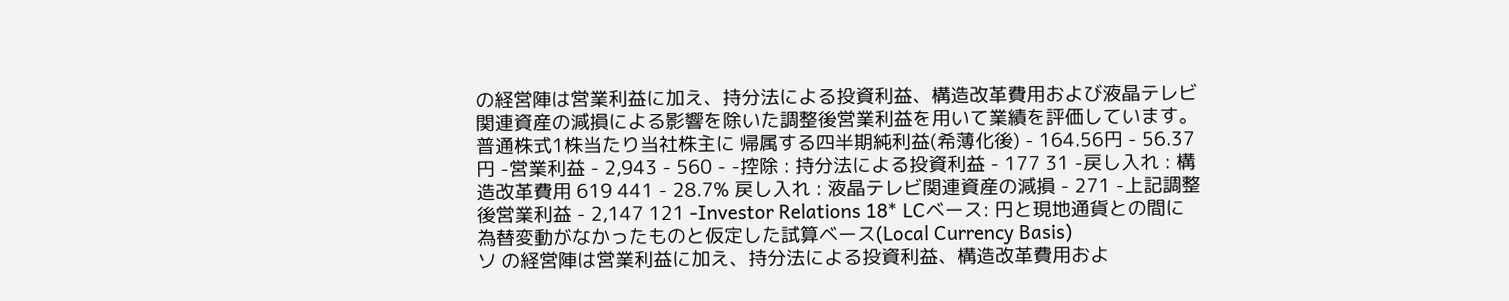の経営陣は営業利益に加え、持分法による投資利益、構造改革費用および液晶テレビ関連資産の減損による影響を除いた調整後営業利益を用いて業績を評価しています。 普通株式1株当たり当社株主に 帰属する四半期純利益(希薄化後) - 164.56円 - 56.37円 -営業利益 - 2,943 - 560 - -控除 : 持分法による投資利益 - 177 31 -戻し入れ : 構造改革費用 619 441 - 28.7% 戻し入れ : 液晶テレビ関連資産の減損 - 271 -上記調整後営業利益 - 2,147 121 -Investor Relations 18* LCベース: 円と現地通貨との間に為替変動がなかったものと仮定した試算ベース(Local Currency Basis)
ソ の経営陣は営業利益に加え、持分法による投資利益、構造改革費用およ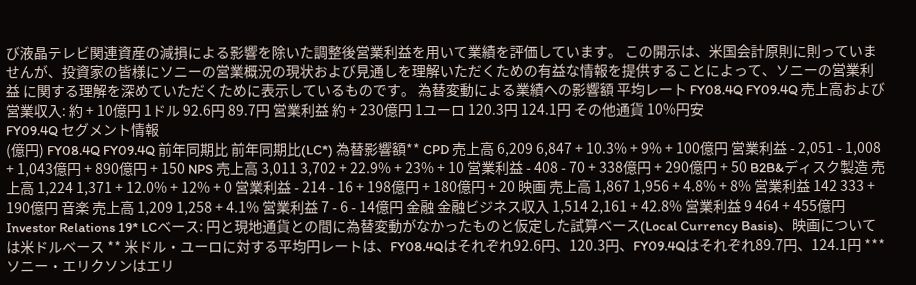び液晶テレビ関連資産の減損による影響を除いた調整後営業利益を用いて業績を評価しています。 この開示は、米国会計原則に則っていませんが、投資家の皆様にソニーの営業概況の現状および見通しを理解いただくための有益な情報を提供することによって、ソニーの営業利益 に関する理解を深めていただくために表示しているものです。 為替変動による業績への影響額 平均レート FY08.4Q FY09.4Q 売上高および営業収入: 約 + 10億円 1ドル 92.6円 89.7円 営業利益 約 + 230億円 1ユーロ 120.3円 124.1円 その他通貨 10%円安
FY09.4Q セグメント情報
(億円) FY08.4Q FY09.4Q 前年同期比 前年同期比(LC*) 為替影響額** CPD 売上高 6,209 6,847 + 10.3% + 9% + 100億円 営業利益 - 2,051 - 1,008 + 1,043億円 + 890億円 + 150 NPS 売上高 3,011 3,702 + 22.9% + 23% + 10 営業利益 - 408 - 70 + 338億円 + 290億円 + 50 B2B&ディスク製造 売上高 1,224 1,371 + 12.0% + 12% + 0 営業利益 - 214 - 16 + 198億円 + 180億円 + 20 映画 売上高 1,867 1,956 + 4.8% + 8% 営業利益 142 333 + 190億円 音楽 売上高 1,209 1,258 + 4.1% 営業利益 7 - 6 - 14億円 金融 金融ビジネス収入 1,514 2,161 + 42.8% 営業利益 9 464 + 455億円 Investor Relations 19* LCベース: 円と現地通貨との間に為替変動がなかったものと仮定した試算ベース(Local Currency Basis)、映画については米ドルベース ** 米ドル・ユーロに対する平均円レートは、FY08.4Qはそれぞれ92.6円、120.3円、FY09.4Qはそれぞれ89.7円、124.1円 *** ソニー・エリクソンはエリ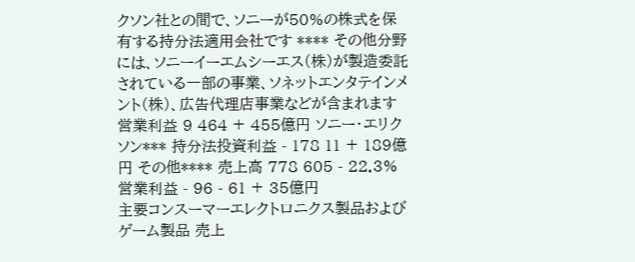クソン社との間で、ソニーが50%の株式を保有する持分法適用会社です **** その他分野には、ソニーイーエムシーエス(株)が製造委託されている一部の事業、ソネットエンタテインメント(株)、広告代理店事業などが含まれます 営業利益 9 464 + 455億円 ソニー・エリクソン*** 持分法投資利益 - 178 11 + 189億円 その他**** 売上高 778 605 - 22.3% 営業利益 - 96 - 61 + 35億円
主要コンスーマーエレクトロニクス製品およびゲーム製品 売上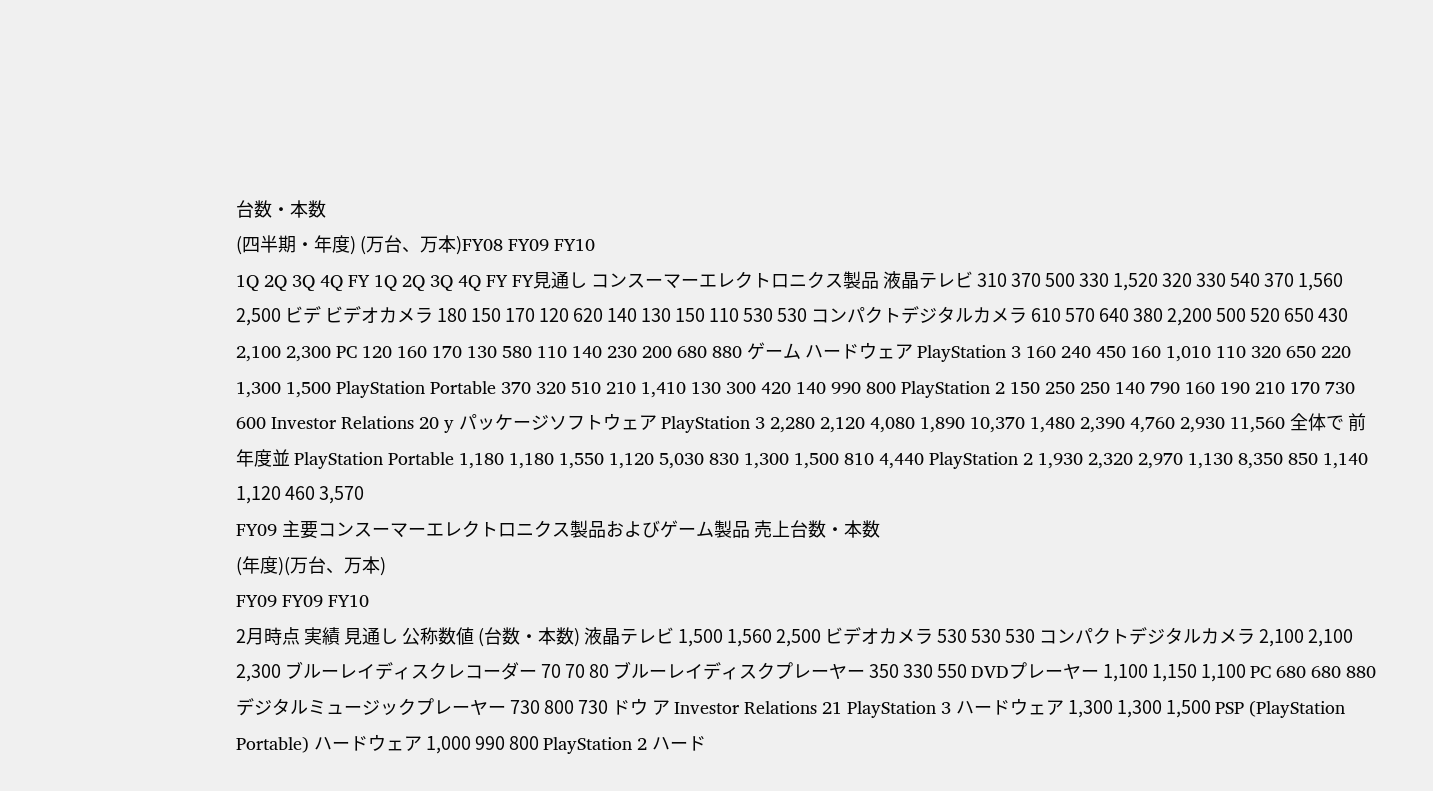台数・本数
(四半期・年度) (万台、万本)FY08 FY09 FY10
1Q 2Q 3Q 4Q FY 1Q 2Q 3Q 4Q FY FY見通し コンスーマーエレクトロニクス製品 液晶テレビ 310 370 500 330 1,520 320 330 540 370 1,560 2,500 ビデ ビデオカメラ 180 150 170 120 620 140 130 150 110 530 530 コンパクトデジタルカメラ 610 570 640 380 2,200 500 520 650 430 2,100 2,300 PC 120 160 170 130 580 110 140 230 200 680 880 ゲーム ハードウェア PlayStation 3 160 240 450 160 1,010 110 320 650 220 1,300 1,500 PlayStation Portable 370 320 510 210 1,410 130 300 420 140 990 800 PlayStation 2 150 250 250 140 790 160 190 210 170 730 600 Investor Relations 20 y パッケージソフトウェア PlayStation 3 2,280 2,120 4,080 1,890 10,370 1,480 2,390 4,760 2,930 11,560 全体で 前年度並 PlayStation Portable 1,180 1,180 1,550 1,120 5,030 830 1,300 1,500 810 4,440 PlayStation 2 1,930 2,320 2,970 1,130 8,350 850 1,140 1,120 460 3,570
FY09 主要コンスーマーエレクトロニクス製品およびゲーム製品 売上台数・本数
(年度)(万台、万本)
FY09 FY09 FY10
2月時点 実績 見通し 公称数値 (台数・本数) 液晶テレビ 1,500 1,560 2,500 ビデオカメラ 530 530 530 コンパクトデジタルカメラ 2,100 2,100 2,300 ブルーレイディスクレコーダー 70 70 80 ブルーレイディスクプレーヤー 350 330 550 DVDプレーヤー 1,100 1,150 1,100 PC 680 680 880 デジタルミュージックプレーヤー 730 800 730 ドウ ア Investor Relations 21 PlayStation 3 ハードウェア 1,300 1,300 1,500 PSP (PlayStation Portable) ハードウェア 1,000 990 800 PlayStation 2 ハード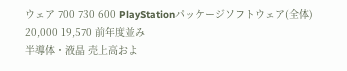ウェア 700 730 600 PlayStationパッケージソフトウェア(全体) 20,000 19,570 前年度並み
半導体・液晶 売上高およ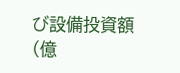び設備投資額
(億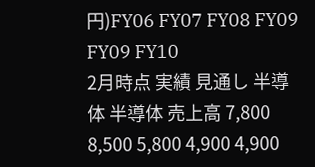円)FY06 FY07 FY08 FY09 FY09 FY10
2月時点 実績 見通し 半導体 半導体 売上高 7,800 8,500 5,800 4,900 4,900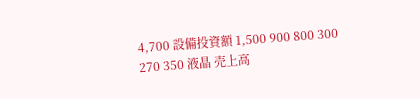4,700 設備投資額 1,500 900 800 300 270 350 液晶 売上高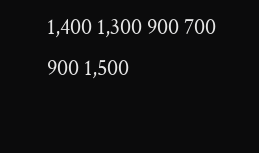1,400 1,300 900 700 900 1,500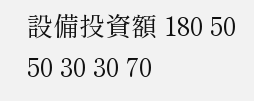設備投資額 180 50 50 30 30 70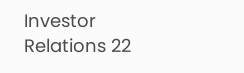Investor Relations 22